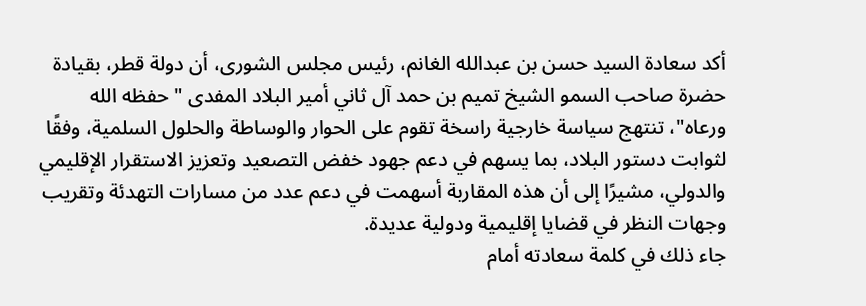أكد سعادة السيد حسن بن عبدالله الغانم، رئيس مجلس الشورى، أن دولة قطر، بقيادة حضرة صاحب السمو الشيخ تميم بن حمد آل ثاني أمير البلاد المفدى "حفظه الله ورعاه"، تنتهج سياسة خارجية راسخة تقوم على الحوار والوساطة والحلول السلمية، وفقًا لثوابت دستور البلاد، بما يسهم في دعم جهود خفض التصعيد وتعزيز الاستقرار الإقليمي والدولي، مشيرًا إلى أن هذه المقاربة أسهمت في دعم عدد من مسارات التهدئة وتقريب وجهات النظر في قضايا إقليمية ودولية عديدة.
جاء ذلك في كلمة سعادته أمام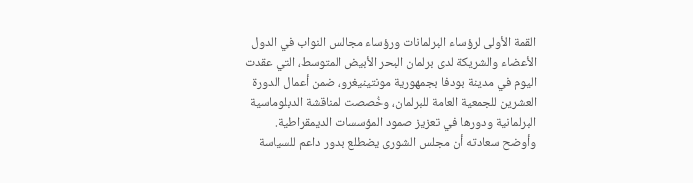القمة الأولى لرؤساء البرلمانات ورؤساء مجالس النواب في الدول الأعضاء والشريكة لدى برلمان البحر الأبيض المتوسط، التي عقدت اليوم في مدينة بودفا بجمهورية مونتينيغرو، ضمن أعمال الدورة العشرين للجمعية العامة للبرلمان، وخُصصت لمناقشة الدبلوماسية البرلمانية ودورها في تعزيز صمود المؤسسات الديمقراطية.
وأوضح سعادته أن مجلس الشورى يضطلع بدور داعم للسياسة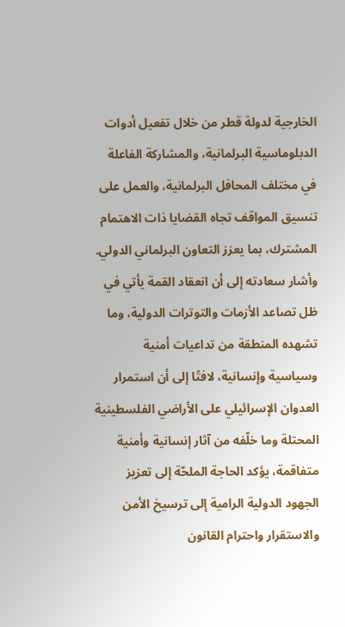الخارجية لدولة قطر من خلال تفعيل أدوات الدبلوماسية البرلمانية، والمشاركة الفاعلة في مختلف المحافل البرلمانية، والعمل على تنسيق المواقف تجاه القضايا ذات الاهتمام المشترك، بما يعزز التعاون البرلماني الدولي.
وأشار سعادته إلى أن انعقاد القمة يأتي في ظل تصاعد الأزمات والتوترات الدولية، وما تشهده المنطقة من تداعيات أمنية وسياسية وإنسانية، لافتًا إلى أن استمرار العدوان الإسرائيلي على الأراضي الفلسطينية المحتلة وما خلّفه من آثار إنسانية وأمنية متفاقمة، يؤكد الحاجة الملحّة إلى تعزيز الجهود الدولية الرامية إلى ترسيخ الأمن والاستقرار واحترام القانون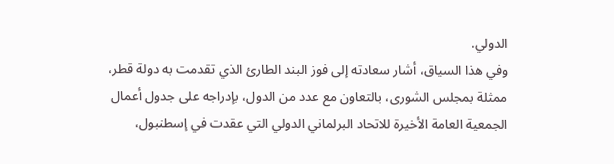الدولي.
وفي هذا السياق، أشار سعادته إلى فوز البند الطارئ الذي تقدمت به دولة قطر، ممثلة بمجلس الشورى، بالتعاون مع عدد من الدول، بإدراجه على جدول أعمال الجمعية العامة الأخيرة للاتحاد البرلماني الدولي التي عقدت في إسطنبول،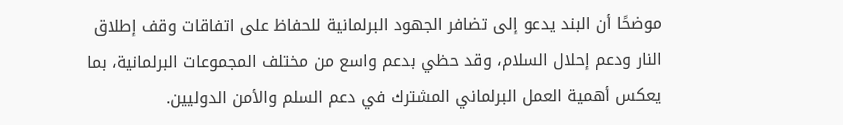موضحًا أن البند يدعو إلى تضافر الجهود البرلمانية للحفاظ على اتفاقات وقف إطلاق النار ودعم إحلال السلام، وقد حظي بدعم واسع من مختلف المجموعات البرلمانية، بما يعكس أهمية العمل البرلماني المشترك في دعم السلم والأمن الدوليين.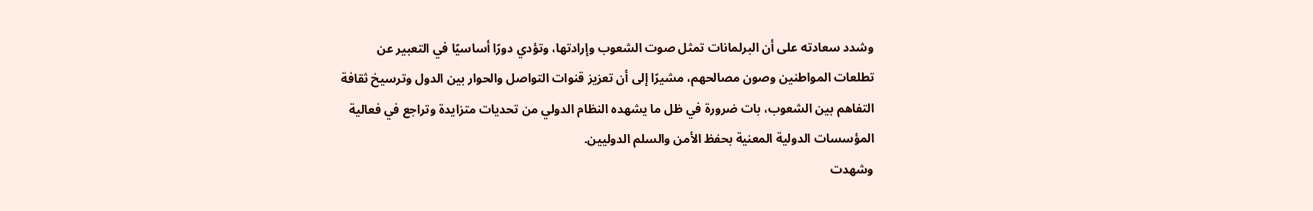وشدد سعادته على أن البرلمانات تمثل صوت الشعوب وإرادتها، وتؤدي دورًا أساسيًا في التعبير عن تطلعات المواطنين وصون مصالحهم، مشيرًا إلى أن تعزيز قنوات التواصل والحوار بين الدول وترسيخ ثقافة التفاهم بين الشعوب، بات ضرورة في ظل ما يشهده النظام الدولي من تحديات متزايدة وتراجع في فعالية المؤسسات الدولية المعنية بحفظ الأمن والسلم الدوليين.
وشهدت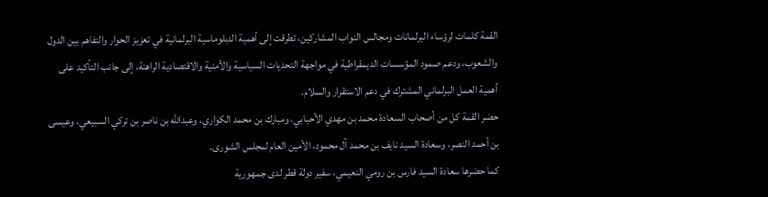القمة كلمات لرؤساء البرلمانات ومجالس النواب المشاركين، تطرقت إلى أهمية الدبلوماسية البرلمانية في تعزيز الحوار والتفاهم بين الدول والشعوب، ودعم صمود المؤسسات الديمقراطية في مواجهة التحديات السياسية والأمنية والاقتصادية الراهنة، إلى جانب التأكيد على أهمية العمل البرلماني المشترك في دعم الاستقرار والسلام.
حضر القمة كل من أصحاب السعادة محمد بن مهدي الأحبابي، ومبارك بن محمد الكواري، وعبدالله بن ناصر بن تركي السبيعي، وعيسى بن أحمد النصر، وسعادة السيد نايف بن محمد آل محمود، الأمين العام لمجلس الشورى.
كما حضرها سعادة السيد فارس بن رومي النعيمي، سفير دولة قطر لدى جمهورية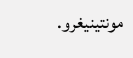مونتينيغرو.